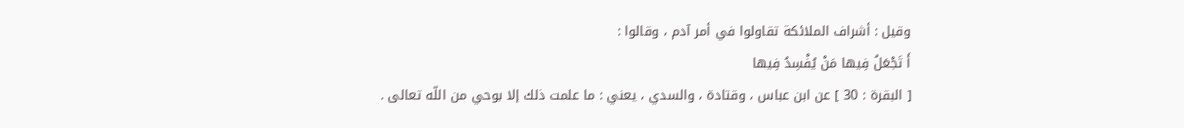وقيل : أشراف الملائكة تقاولوا في أمر آدم ، وقالوا :
أَ تَجْعَلُ فِيها مَنْ يُفْسِدُ فِيها
[ البقرة : 30 ] عن ابن عباس ، وقتادة ، والسدي ، يعني : ما علمت ذلك إلا بوحي من اللّه تعالى .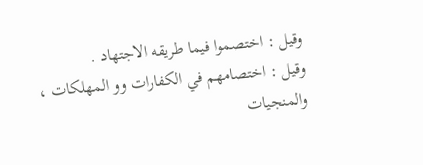وقيل : اختصموا فيما طريقه الاجتهاد .
وقيل : اختصامهم في الكفارات وو المهلكات ، والمنجيات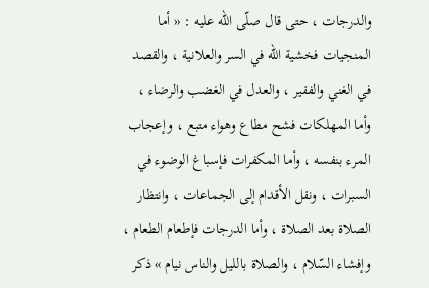والدرجات ، حتى قال صلّى اللّه عليه : « أما المنجيات فخشية اللّه في السر والعلانية ، والقصد في الغني والفقير ، والعدل في الغضب والرضاء ، وأما المهلكات فشح مطاع وهواء متبع ، وإعجاب المرء بنفسه ، وأما المكفرات فإسباغ الوضوء في السبرات ، ونقل الأقدام إلى الجماعات ، وانتظار الصلاة بعد الصلاة ، وأما الدرجات فإطعام الطعام ، وإفشاء السّلام ، والصلاة بالليل والناس نيام » ذكر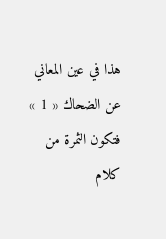هذا في عين المعاني عن الضحاك « 1 » فتكون الثمرة من كلام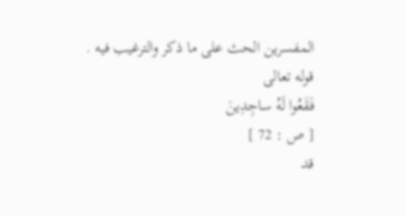المفسرين الحث على ما ذكر والترغيب فيه .
قوله تعالى
فَقَعُوا لَهُ ساجِدِينَ
[ ص : 72 ]
قد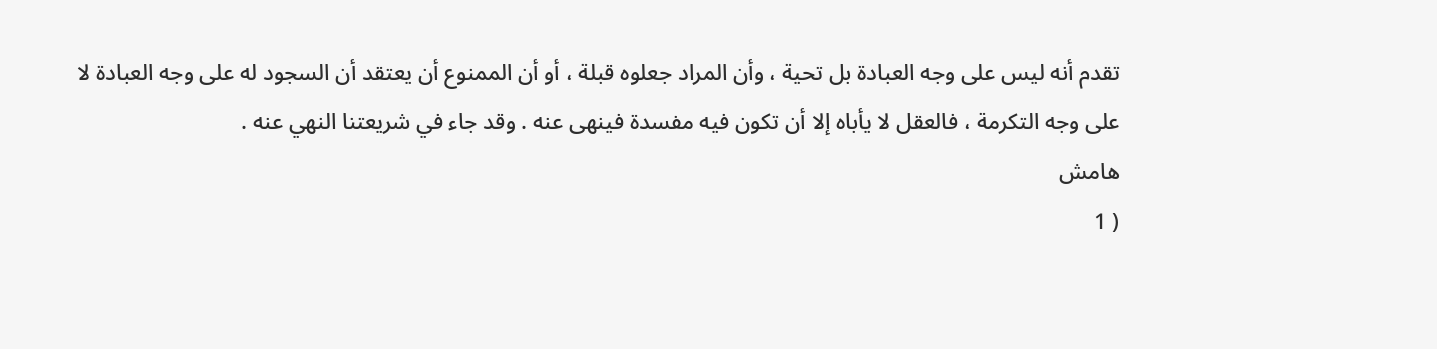تقدم أنه ليس على وجه العبادة بل تحية ، وأن المراد جعلوه قبلة ، أو أن الممنوع أن يعتقد أن السجود له على وجه العبادة لا على وجه التكرمة ، فالعقل لا يأباه إلا أن تكون فيه مفسدة فينهى عنه . وقد جاء في شريعتنا النهي عنه .
هامش
( 1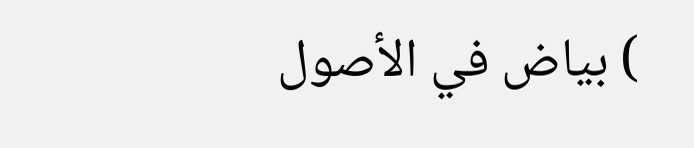) بياض في الأصول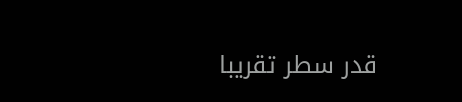قدر سطر تقريبا